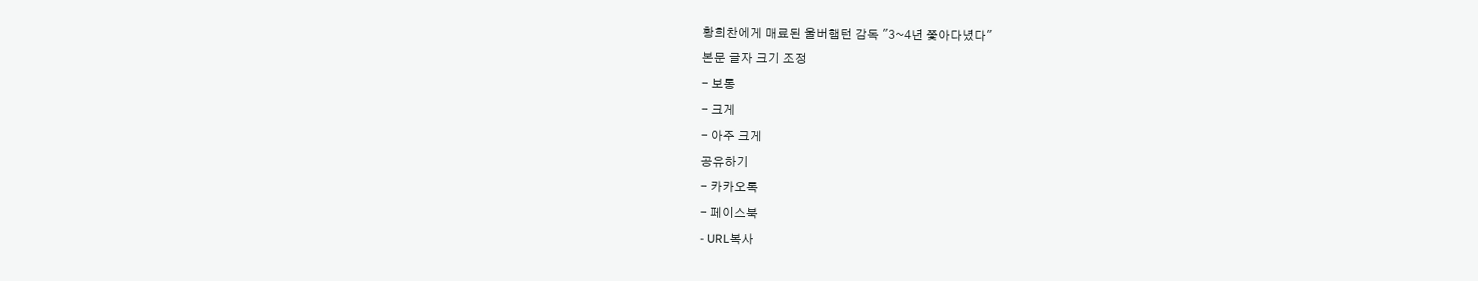황희찬에게 매료된 울버햄턴 감독 "3~4년 쫓아다녔다"
본문 글자 크기 조정
- 보통
- 크게
- 아주 크게
공유하기
- 카카오톡
- 페이스북
- URL복사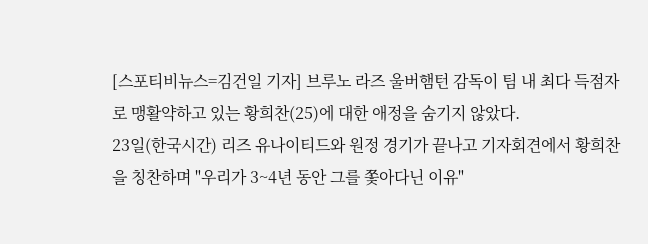[스포티비뉴스=김건일 기자] 브루노 라즈 울버햄턴 감독이 팀 내 최다 득점자로 맹활약하고 있는 황희찬(25)에 대한 애정을 숨기지 않았다.
23일(한국시간) 리즈 유나이티드와 원정 경기가 끝나고 기자회견에서 황희찬을 칭찬하며 "우리가 3~4년 동안 그를 쫓아다닌 이유"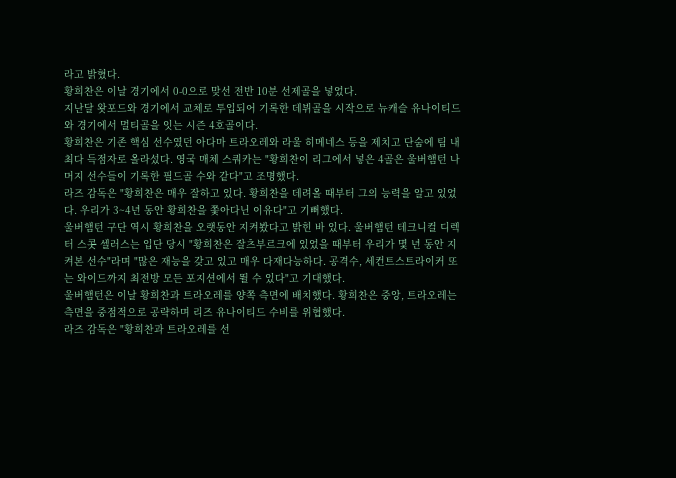라고 밝혔다.
황희찬은 이날 경기에서 0-0으로 맞선 전반 10분 선제골을 넣었다.
지난달 왓포드와 경기에서 교체로 투입되어 기록한 데뷔골을 시작으로 뉴캐슬 유나이티드와 경기에서 멀티골을 잇는 시즌 4호골이다.
황희찬은 기존 핵심 선수였던 아다마 트라오레와 라울 히메네스 등을 제치고 단숨에 팀 내 최다 득점자로 올라섰다. 영국 매체 스쿼카는 "황희찬이 리그에서 넣은 4골은 울버햄턴 나머지 선수들이 기록한 필드골 수와 같다"고 조명했다.
라즈 감독은 "황희찬은 매우 잘하고 있다. 황희찬을 데려올 때부터 그의 능력을 알고 있었다. 우리가 3~4년 동안 황희찬을 쫓아다닌 이유다"고 기뻐했다.
울버햄턴 구단 역시 황희찬을 오랫동안 지켜봤다고 밝힌 바 있다. 울버햄턴 테크니컬 디렉터 스콧 셀러스는 입단 당시 "황희찬은 잘츠부르크에 있었을 때부터 우리가 몇 년 동안 지켜본 선수"라며 "많은 재능을 갖고 있고 매우 다재다능하다. 공격수, 세컨트스트라이커 또는 와이드까지 최전방 모든 포지션에서 뛸 수 있다"고 기대했다.
울버햄턴은 이날 황희찬과 트라오레를 양쪽 측면에 배치했다. 황희찬은 중앙, 트라오레는 측면을 중점적으로 공략하며 리즈 유나이티드 수비를 위협했다.
라즈 감독은 "황희찬과 트라오레를 선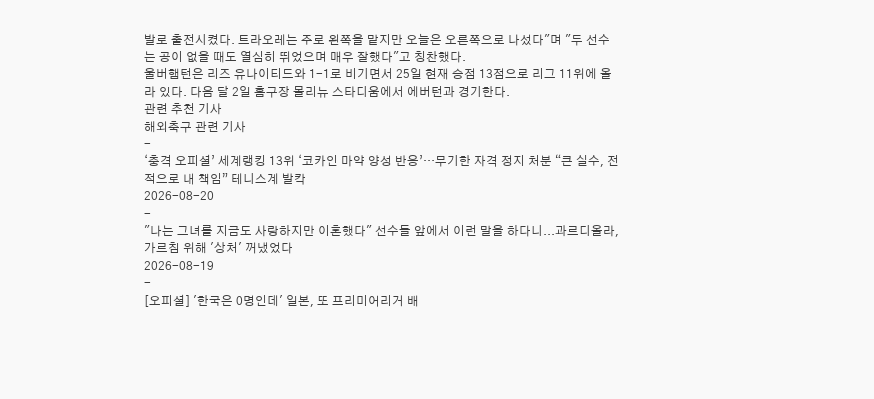발로 출전시켰다. 트라오레는 주로 왼쪽을 맡지만 오늘은 오른쪽으로 나섰다"며 "두 선수는 공이 없을 때도 열심히 뛰었으며 매우 잘했다"고 칭찬했다.
울버햄턴은 리즈 유나이티드와 1-1로 비기면서 25일 현재 승점 13점으로 리그 11위에 올라 있다. 다음 달 2일 홈구장 몰리뉴 스타디움에서 에버턴과 경기한다.
관련 추천 기사
해외축구 관련 기사
-
‘충격 오피셜’ 세계랭킹 13위 ‘코카인 마약 양성 반응’…무기한 자격 정지 처분 “큰 실수, 전적으로 내 책임” 테니스계 발칵
2026-08-20
-
"나는 그녀를 지금도 사랑하지만 이혼했다" 선수들 앞에서 이런 말을 하다니...과르디올라, 가르침 위해 '상처' 꺼냈었다
2026-08-19
-
[오피셜] '한국은 0명인데' 일본, 또 프리미어리거 배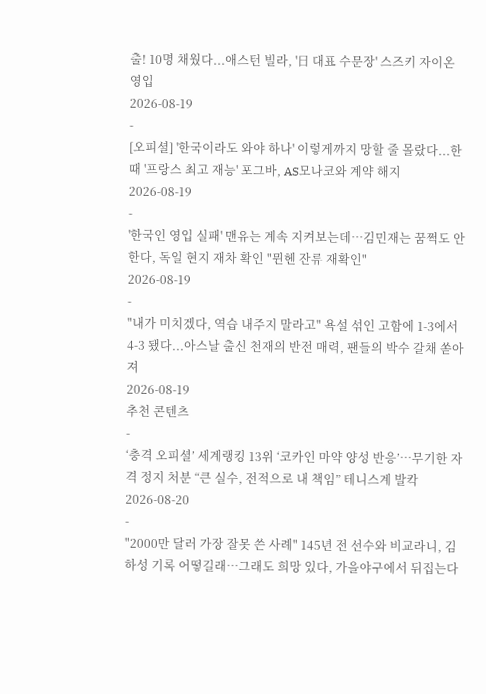출! 10명 채웠다...애스턴 빌라, '日 대표 수문장' 스즈키 자이온 영입
2026-08-19
-
[오피셜] '한국이라도 와야 하나' 이렇게까지 망할 줄 몰랐다...한때 '프랑스 최고 재능' 포그바, AS모나코와 계약 해지
2026-08-19
-
'한국인 영입 실패' 맨유는 계속 지켜보는데…김민재는 꿈쩍도 안 한다, 독일 현지 재차 확인 "뮌헨 잔류 재확인"
2026-08-19
-
"내가 미치겠다, 역습 내주지 말라고" 욕설 섞인 고함에 1-3에서 4-3 됐다...아스날 출신 천재의 반전 매력, 팬들의 박수 갈채 쏟아져
2026-08-19
추천 콘텐츠
-
‘충격 오피셜’ 세계랭킹 13위 ‘코카인 마약 양성 반응’…무기한 자격 정지 처분 “큰 실수, 전적으로 내 책임” 테니스계 발칵
2026-08-20
-
"2000만 달러 가장 잘못 쓴 사례" 145년 전 선수와 비교라니, 김하성 기록 어떻길래…그래도 희망 있다, 가을야구에서 뒤집는다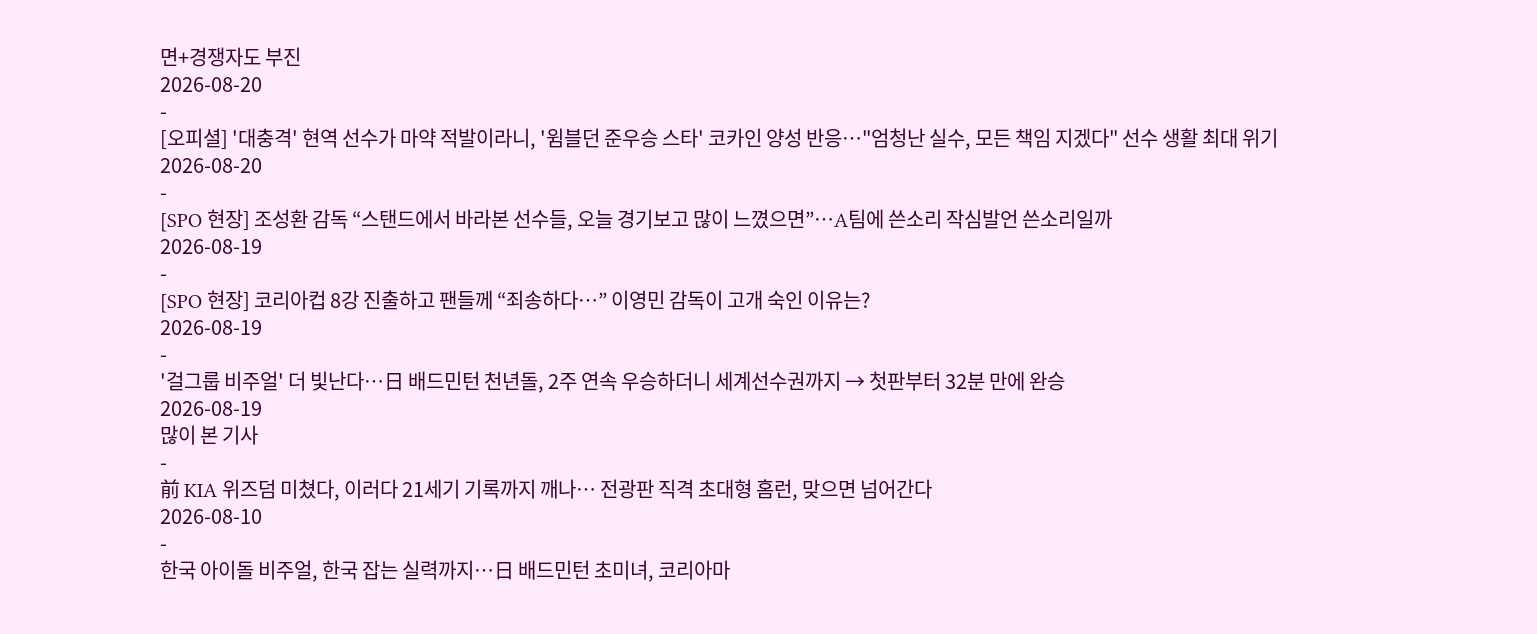면+경쟁자도 부진
2026-08-20
-
[오피셜] '대충격' 현역 선수가 마약 적발이라니, '윔블던 준우승 스타' 코카인 양성 반응…"엄청난 실수, 모든 책임 지겠다" 선수 생활 최대 위기
2026-08-20
-
[SPO 현장] 조성환 감독 “스탠드에서 바라본 선수들, 오늘 경기보고 많이 느꼈으면”…A팀에 쓴소리 작심발언 쓴소리일까
2026-08-19
-
[SPO 현장] 코리아컵 8강 진출하고 팬들께 “죄송하다…” 이영민 감독이 고개 숙인 이유는?
2026-08-19
-
'걸그룹 비주얼' 더 빛난다…日 배드민턴 천년돌, 2주 연속 우승하더니 세계선수권까지 → 첫판부터 32분 만에 완승
2026-08-19
많이 본 기사
-
前 KIA 위즈덤 미쳤다, 이러다 21세기 기록까지 깨나… 전광판 직격 초대형 홈런, 맞으면 넘어간다
2026-08-10
-
한국 아이돌 비주얼, 한국 잡는 실력까지…日 배드민턴 초미녀, 코리아마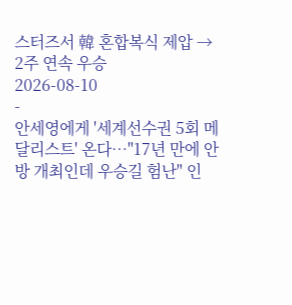스터즈서 韓 혼합복식 제압 → 2주 연속 우승
2026-08-10
-
안세영에게 '세계선수권 5회 메달리스트' 온다…"17년 만에 안방 개최인데 우승길 험난" 인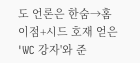도 언론은 한숨→홈 이점+시드 호재 얻은 'WC 강자'와 준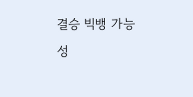결승 빅뱅 가능성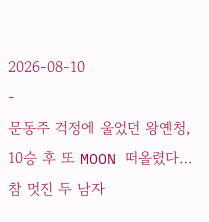2026-08-10
-
문동주 걱정에 울었던 왕옌청, 10승 후 또 MOON 떠올렸다…참 멋진 두 남자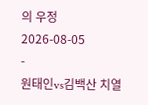의 우정
2026-08-05
-
원태인vs김백산 치열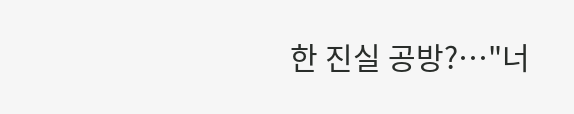한 진실 공방?…"너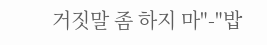거짓말 좀 하지 마"-"밥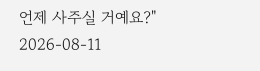언제 사주실 거예요?"
2026-08-11